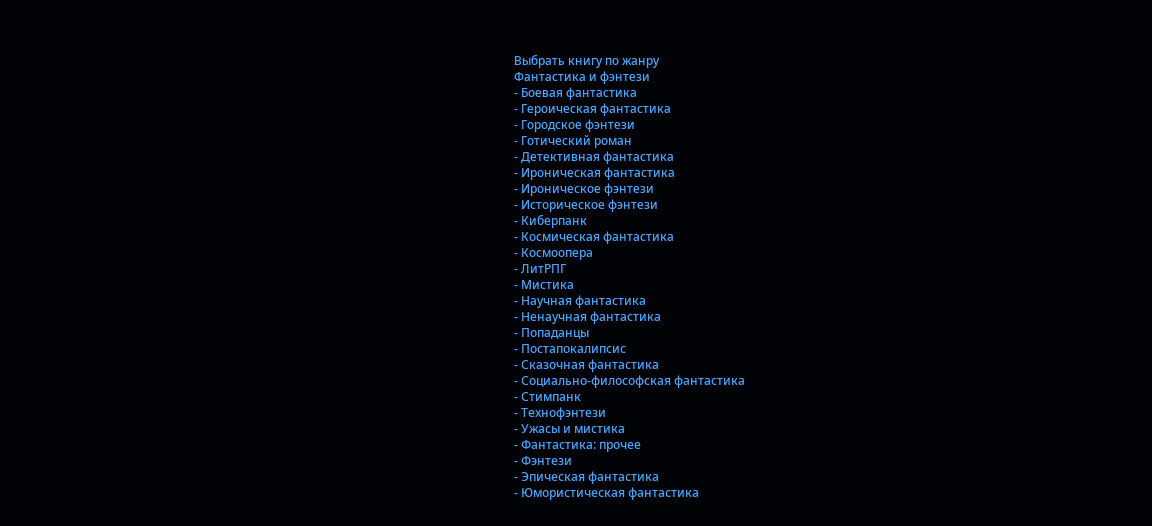Выбрать книгу по жанру
Фантастика и фэнтези
- Боевая фантастика
- Героическая фантастика
- Городское фэнтези
- Готический роман
- Детективная фантастика
- Ироническая фантастика
- Ироническое фэнтези
- Историческое фэнтези
- Киберпанк
- Космическая фантастика
- Космоопера
- ЛитРПГ
- Мистика
- Научная фантастика
- Ненаучная фантастика
- Попаданцы
- Постапокалипсис
- Сказочная фантастика
- Социально-философская фантастика
- Стимпанк
- Технофэнтези
- Ужасы и мистика
- Фантастика: прочее
- Фэнтези
- Эпическая фантастика
- Юмористическая фантастика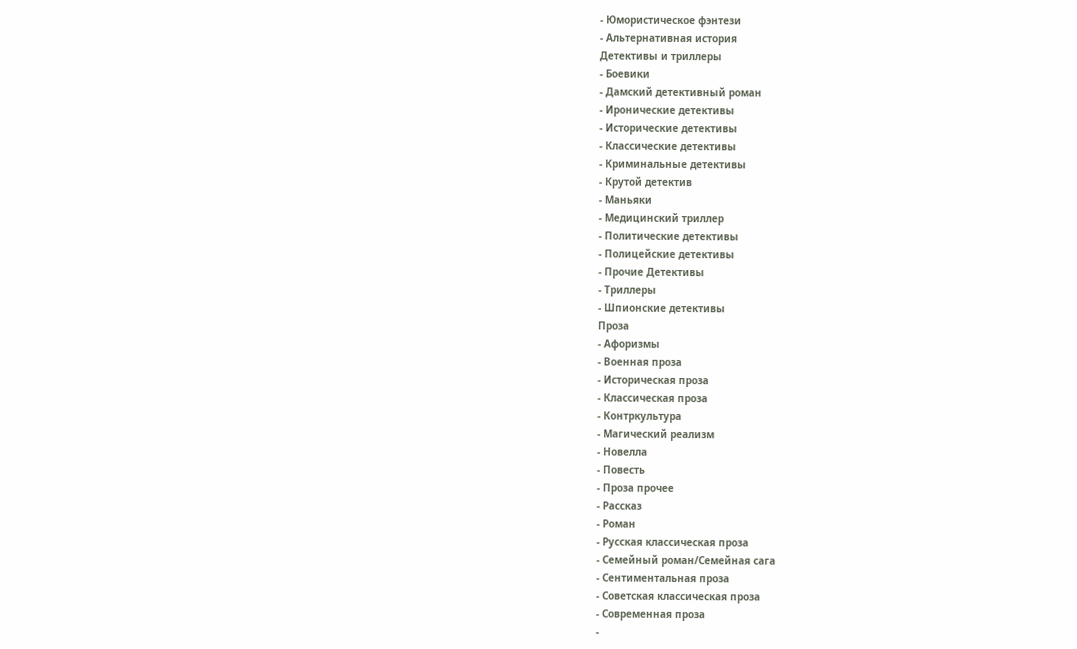- Юмористическое фэнтези
- Альтернативная история
Детективы и триллеры
- Боевики
- Дамский детективный роман
- Иронические детективы
- Исторические детективы
- Классические детективы
- Криминальные детективы
- Крутой детектив
- Маньяки
- Медицинский триллер
- Политические детективы
- Полицейские детективы
- Прочие Детективы
- Триллеры
- Шпионские детективы
Проза
- Афоризмы
- Военная проза
- Историческая проза
- Классическая проза
- Контркультура
- Магический реализм
- Новелла
- Повесть
- Проза прочее
- Рассказ
- Роман
- Русская классическая проза
- Семейный роман/Семейная сага
- Сентиментальная проза
- Советская классическая проза
- Современная проза
-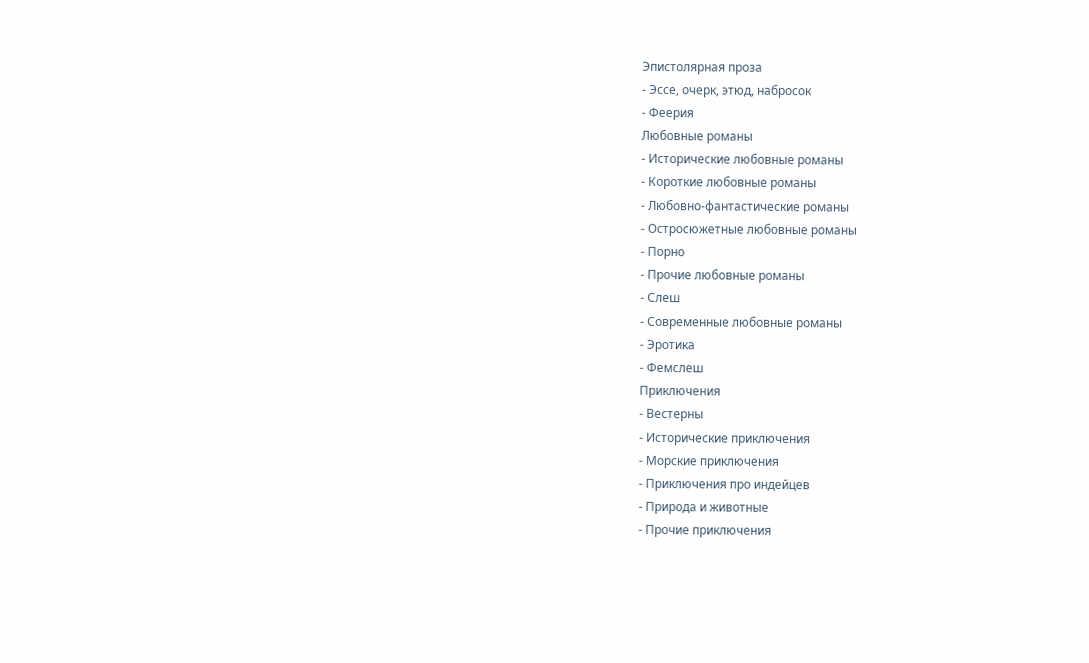Эпистолярная проза
- Эссе, очерк, этюд, набросок
- Феерия
Любовные романы
- Исторические любовные романы
- Короткие любовные романы
- Любовно-фантастические романы
- Остросюжетные любовные романы
- Порно
- Прочие любовные романы
- Слеш
- Современные любовные романы
- Эротика
- Фемслеш
Приключения
- Вестерны
- Исторические приключения
- Морские приключения
- Приключения про индейцев
- Природа и животные
- Прочие приключения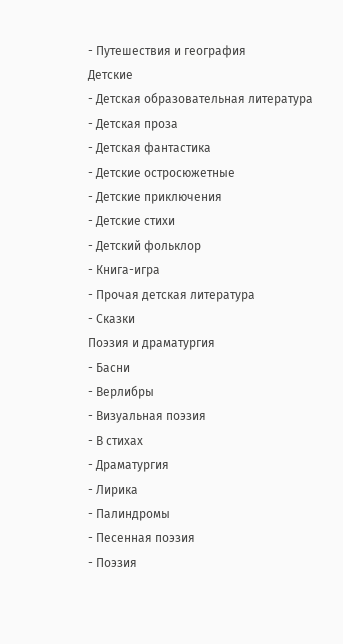- Путешествия и география
Детские
- Детская образовательная литература
- Детская проза
- Детская фантастика
- Детские остросюжетные
- Детские приключения
- Детские стихи
- Детский фольклор
- Книга-игра
- Прочая детская литература
- Сказки
Поэзия и драматургия
- Басни
- Верлибры
- Визуальная поэзия
- В стихах
- Драматургия
- Лирика
- Палиндромы
- Песенная поэзия
- Поэзия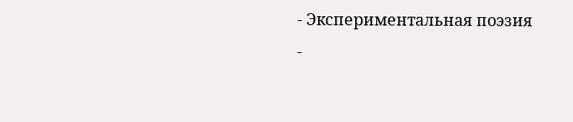- Экспериментальная поэзия
-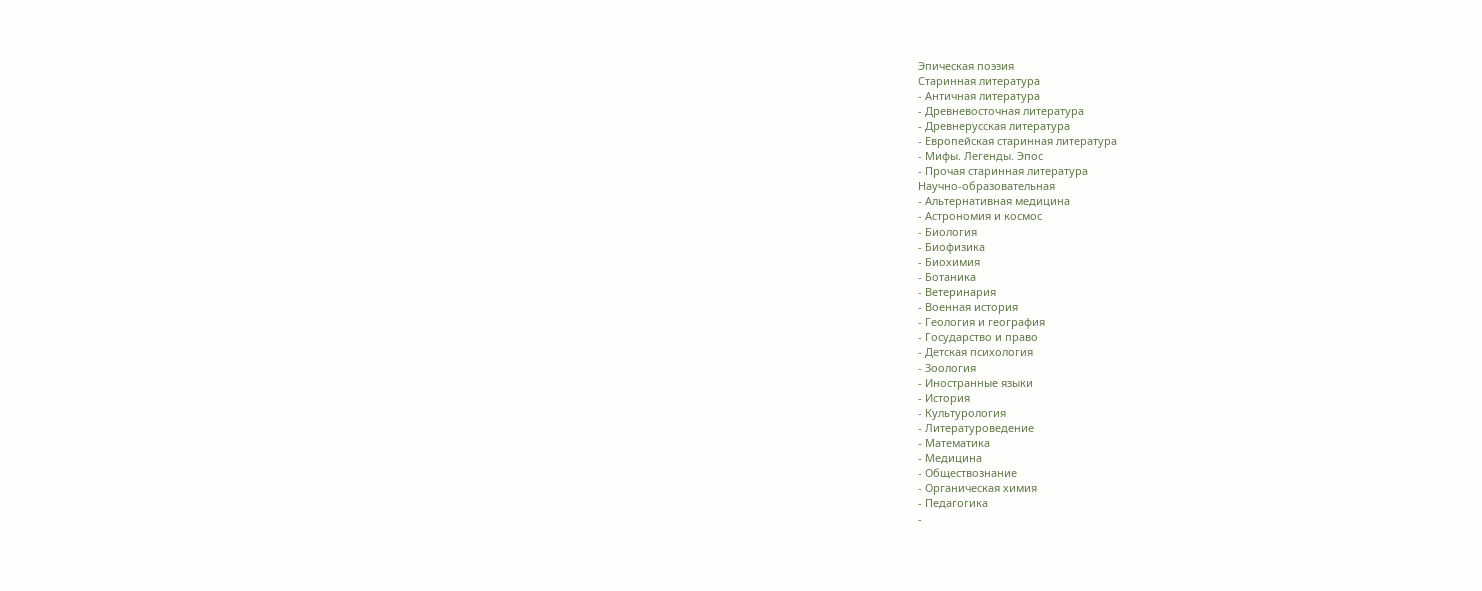Эпическая поэзия
Старинная литература
- Античная литература
- Древневосточная литература
- Древнерусская литература
- Европейская старинная литература
- Мифы. Легенды. Эпос
- Прочая старинная литература
Научно-образовательная
- Альтернативная медицина
- Астрономия и космос
- Биология
- Биофизика
- Биохимия
- Ботаника
- Ветеринария
- Военная история
- Геология и география
- Государство и право
- Детская психология
- Зоология
- Иностранные языки
- История
- Культурология
- Литературоведение
- Математика
- Медицина
- Обществознание
- Органическая химия
- Педагогика
-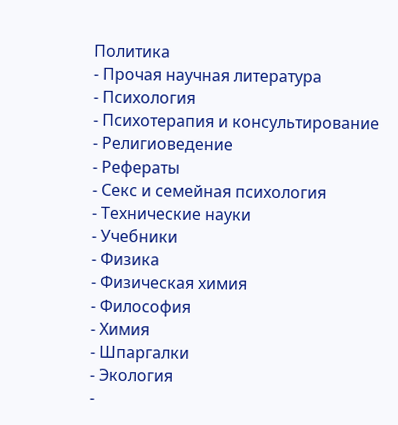Политика
- Прочая научная литература
- Психология
- Психотерапия и консультирование
- Религиоведение
- Рефераты
- Секс и семейная психология
- Технические науки
- Учебники
- Физика
- Физическая химия
- Философия
- Химия
- Шпаргалки
- Экология
-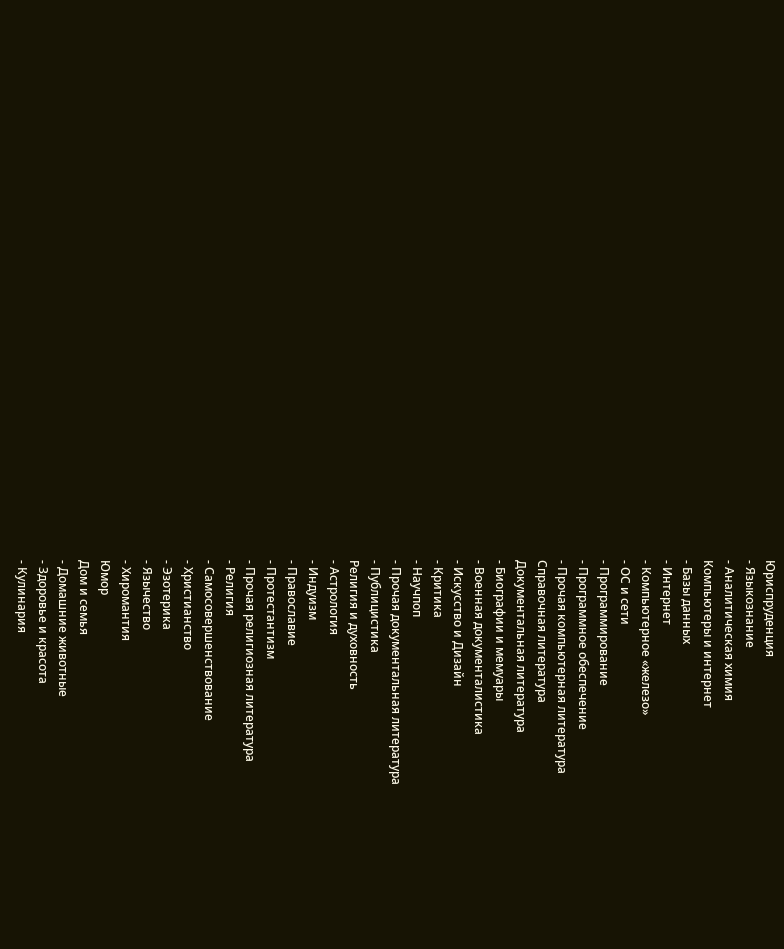Юриспруденция
- Языкознание
- Аналитическая химия
Компьютеры и интернет
- Базы данных
- Интернет
- Компьютерное «железо»
- ОС и сети
- Программирование
- Программное обеспечение
- Прочая компьютерная литература
Справочная литература
Документальная литература
- Биографии и мемуары
- Военная документалистика
- Искусство и Дизайн
- Критика
- Научпоп
- Прочая документальная литература
- Публицистика
Религия и духовность
- Астрология
- Индуизм
- Православие
- Протестантизм
- Прочая религиозная литература
- Религия
- Самосовершенствование
- Христианство
- Эзотерика
- Язычество
- Хиромантия
Юмор
Дом и семья
- Домашние животные
- Здоровье и красота
- Кулинария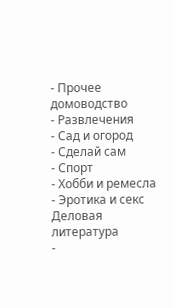- Прочее домоводство
- Развлечения
- Сад и огород
- Сделай сам
- Спорт
- Хобби и ремесла
- Эротика и секс
Деловая литература
-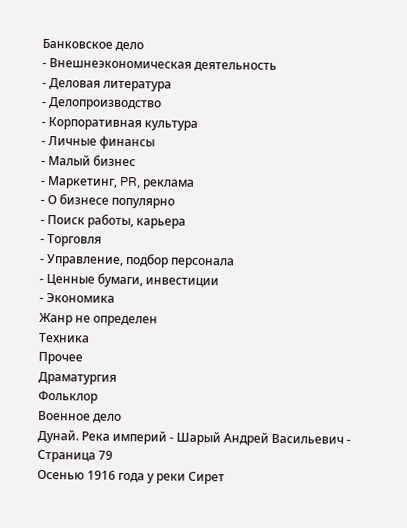Банковское дело
- Внешнеэкономическая деятельность
- Деловая литература
- Делопроизводство
- Корпоративная культура
- Личные финансы
- Малый бизнес
- Маркетинг, PR, реклама
- О бизнесе популярно
- Поиск работы, карьера
- Торговля
- Управление, подбор персонала
- Ценные бумаги, инвестиции
- Экономика
Жанр не определен
Техника
Прочее
Драматургия
Фольклор
Военное дело
Дунай. Река империй - Шарый Андрей Васильевич - Страница 79
Осенью 1916 года у реки Сирет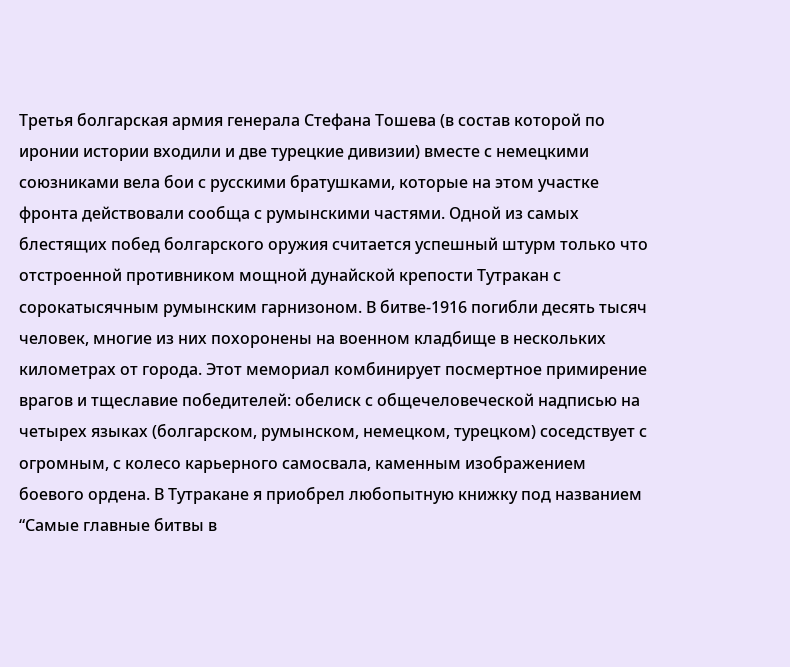Третья болгарская армия генерала Стефана Тошева (в состав которой по иронии истории входили и две турецкие дивизии) вместе с немецкими союзниками вела бои с русскими братушками, которые на этом участке фронта действовали сообща с румынскими частями. Одной из самых блестящих побед болгарского оружия считается успешный штурм только что отстроенной противником мощной дунайской крепости Тутракан с сорокатысячным румынским гарнизоном. В битве-1916 погибли десять тысяч человек, многие из них похоронены на военном кладбище в нескольких километрах от города. Этот мемориал комбинирует посмертное примирение врагов и тщеславие победителей: обелиск с общечеловеческой надписью на четырех языках (болгарском, румынском, немецком, турецком) соседствует с огромным, с колесо карьерного самосвала, каменным изображением боевого ордена. В Тутракане я приобрел любопытную книжку под названием “Самые главные битвы в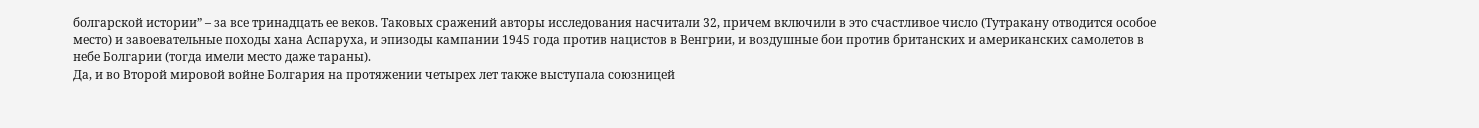болгарской истории” – за все тринадцать ее веков. Таковых сражений авторы исследования насчитали 32, причем включили в это счастливое число (Тутракану отводится особое место) и завоевательные походы хана Аспаруха, и эпизоды кампании 1945 года против нацистов в Венгрии, и воздушные бои против британских и американских самолетов в небе Болгарии (тогда имели место даже тараны).
Да, и во Второй мировой войне Болгария на протяжении четырех лет также выступала союзницей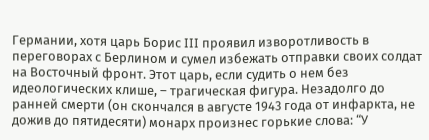Германии, хотя царь Борис III проявил изворотливость в переговорах с Берлином и сумел избежать отправки своих солдат на Восточный фронт. Этот царь, если судить о нем без идеологических клише, – трагическая фигура. Незадолго до ранней смерти (он скончался в августе 1943 года от инфаркта, не дожив до пятидесяти) монарх произнес горькие слова: “У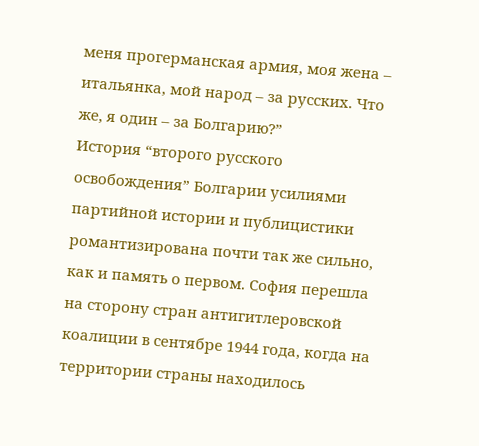меня прогерманская армия, моя жена – итальянка, мой народ – за русских. Что же, я один – за Болгарию?”
История “второго русского освобождения” Болгарии усилиями партийной истории и публицистики романтизирована почти так же сильно, как и память о первом. София перешла на сторону стран антигитлеровской коалиции в сентябре 1944 года, когда на территории страны находилось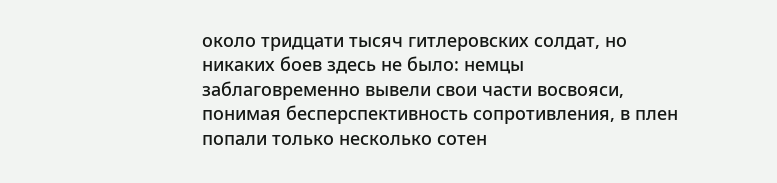около тридцати тысяч гитлеровских солдат, но никаких боев здесь не было: немцы заблаговременно вывели свои части восвояси, понимая бесперспективность сопротивления, в плен попали только несколько сотен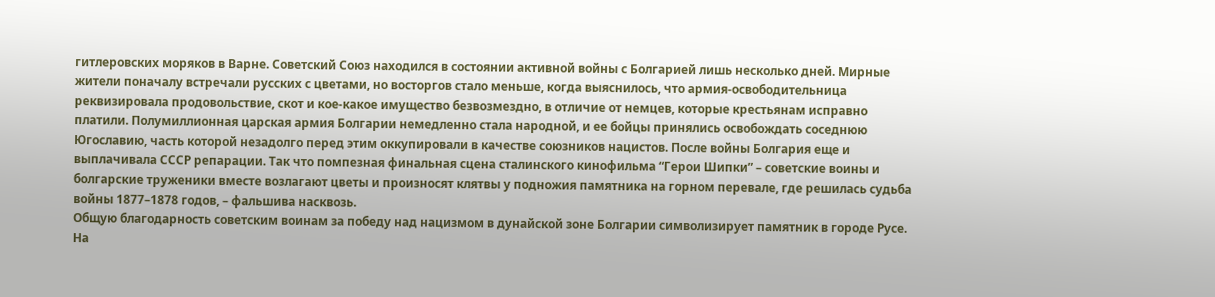гитлеровских моряков в Варне. Советский Союз находился в состоянии активной войны с Болгарией лишь несколько дней. Мирные жители поначалу встречали русских с цветами, но восторгов стало меньше, когда выяснилось, что армия-освободительница реквизировала продовольствие, скот и кое-какое имущество безвозмездно, в отличие от немцев, которые крестьянам исправно платили. Полумиллионная царская армия Болгарии немедленно стала народной, и ее бойцы принялись освобождать соседнюю Югославию, часть которой незадолго перед этим оккупировали в качестве союзников нацистов. После войны Болгария еще и выплачивала СССР репарации. Так что помпезная финальная сцена сталинского кинофильма “Герои Шипки” – советские воины и болгарские труженики вместе возлагают цветы и произносят клятвы у подножия памятника на горном перевале, где решилась судьба войны 1877–1878 годов, – фальшива насквозь.
Общую благодарность советским воинам за победу над нацизмом в дунайской зоне Болгарии символизирует памятник в городе Русе. На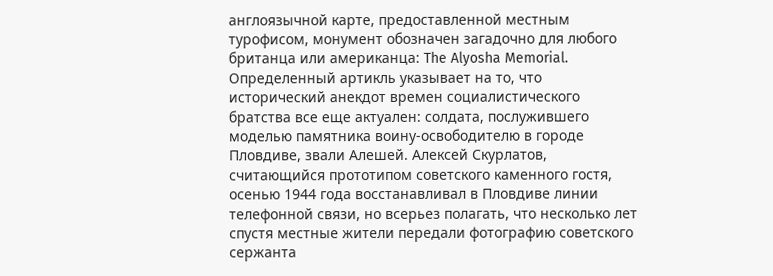англоязычной карте, предоставленной местным турофисом, монумент обозначен загадочно для любого британца или американца: The Alyosha Memorial. Определенный артикль указывает на то, что исторический анекдот времен социалистического братства все еще актуален: солдата, послужившего моделью памятника воину-освободителю в городе Пловдиве, звали Алешей. Алексей Скурлатов, считающийся прототипом советского каменного гостя, осенью 1944 года восстанавливал в Пловдиве линии телефонной связи, но всерьез полагать, что несколько лет спустя местные жители передали фотографию советского сержанта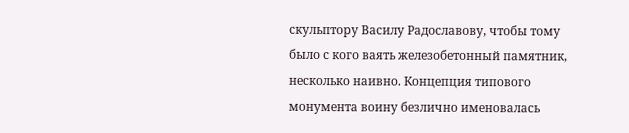скульптору Василу Радославову, чтобы тому было с кого ваять железобетонный памятник, несколько наивно. Концепция типового монумента воину безлично именовалась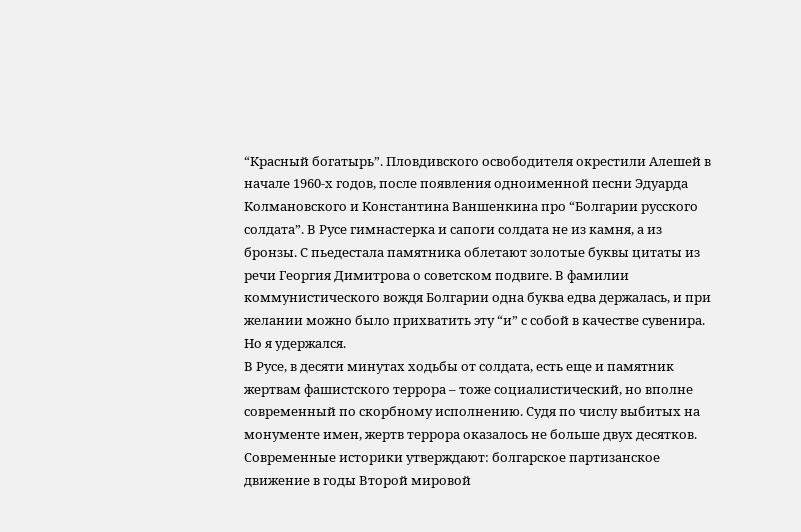“Красный богатырь”. Пловдивского освободителя окрестили Алешей в начале 1960-х годов, после появления одноименной песни Эдуарда Колмановского и Константина Ваншенкина про “Болгарии русского солдата”. В Русе гимнастерка и сапоги солдата не из камня, а из бронзы. С пьедестала памятника облетают золотые буквы цитаты из речи Георгия Димитрова о советском подвиге. В фамилии коммунистического вождя Болгарии одна буква едва держалась, и при желании можно было прихватить эту “и” с собой в качестве сувенира. Но я удержался.
В Русе, в десяти минутах ходьбы от солдата, есть еще и памятник жертвам фашистского террора – тоже социалистический, но вполне современный по скорбному исполнению. Судя по числу выбитых на монументе имен, жертв террора оказалось не больше двух десятков. Современные историки утверждают: болгарское партизанское движение в годы Второй мировой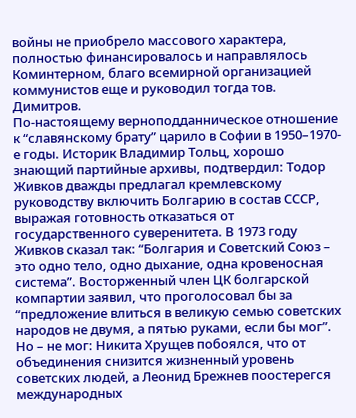войны не приобрело массового характера, полностью финансировалось и направлялось Коминтерном, благо всемирной организацией коммунистов еще и руководил тогда тов. Димитров.
По-настоящему верноподданническое отношение к “славянскому брату” царило в Софии в 1950–1970-е годы. Историк Владимир Тольц, хорошо знающий партийные архивы, подтвердил: Тодор Живков дважды предлагал кремлевскому руководству включить Болгарию в состав СССР, выражая готовность отказаться от государственного суверенитета. В 1973 году Живков сказал так: “Болгария и Советский Союз – это одно тело, одно дыхание, одна кровеносная система”. Восторженный член ЦК болгарской компартии заявил, что проголосовал бы за “предложение влиться в великую семью советских народов не двумя, а пятью руками, если бы мог”. Но – не мог: Никита Хрущев побоялся, что от объединения снизится жизненный уровень советских людей, а Леонид Брежнев поостерегся международных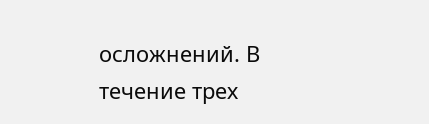осложнений. В течение трех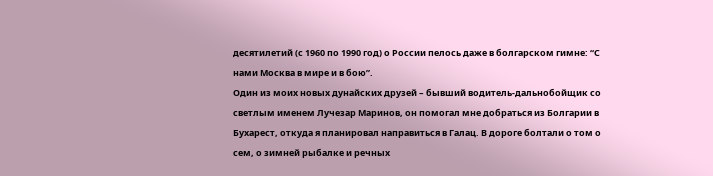десятилетий (с 1960 по 1990 год) о России пелось даже в болгарском гимне: “С нами Москва в мире и в бою”.
Один из моих новых дунайских друзей – бывший водитель-дальнобойщик со светлым именем Лучезар Маринов, он помогал мне добраться из Болгарии в Бухарест, откуда я планировал направиться в Галац. В дороге болтали о том о сем, о зимней рыбалке и речных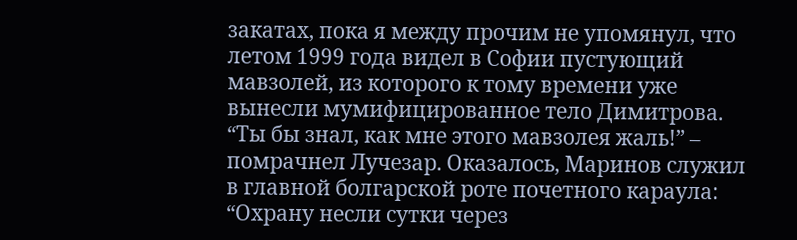закатах, пока я между прочим не упомянул, что летом 1999 года видел в Софии пустующий мавзолей, из которого к тому времени уже вынесли мумифицированное тело Димитрова. “Ты бы знал, как мне этого мавзолея жаль!” – помрачнел Лучезар. Оказалось, Маринов служил в главной болгарской роте почетного караула: “Охрану несли сутки через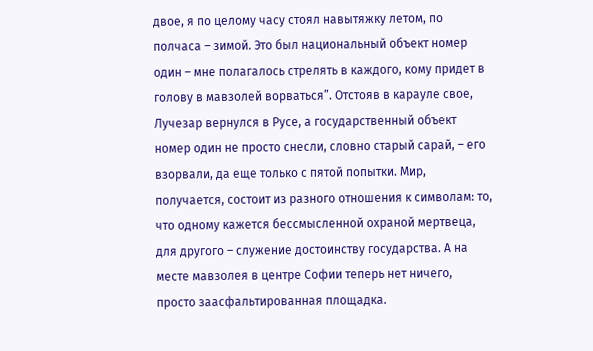двое, я по целому часу стоял навытяжку летом, по полчаса – зимой. Это был национальный объект номер один – мне полагалось стрелять в каждого, кому придет в голову в мавзолей ворваться”. Отстояв в карауле свое, Лучезар вернулся в Русе, а государственный объект номер один не просто снесли, словно старый сарай, – его взорвали, да еще только с пятой попытки. Мир, получается, состоит из разного отношения к символам: то, что одному кажется бессмысленной охраной мертвеца, для другого – служение достоинству государства. А на месте мавзолея в центре Софии теперь нет ничего, просто заасфальтированная площадка.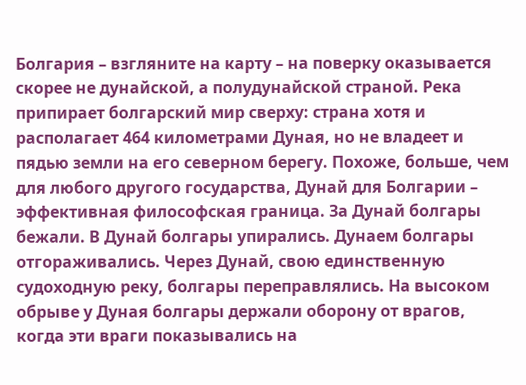Болгария – взгляните на карту – на поверку оказывается скорее не дунайской, а полудунайской страной. Река припирает болгарский мир сверху: страна хотя и располагает 464 километрами Дуная, но не владеет и пядью земли на его северном берегу. Похоже, больше, чем для любого другого государства, Дунай для Болгарии – эффективная философская граница. За Дунай болгары бежали. В Дунай болгары упирались. Дунаем болгары отгораживались. Через Дунай, свою единственную судоходную реку, болгары переправлялись. На высоком обрыве у Дуная болгары держали оборону от врагов, когда эти враги показывались на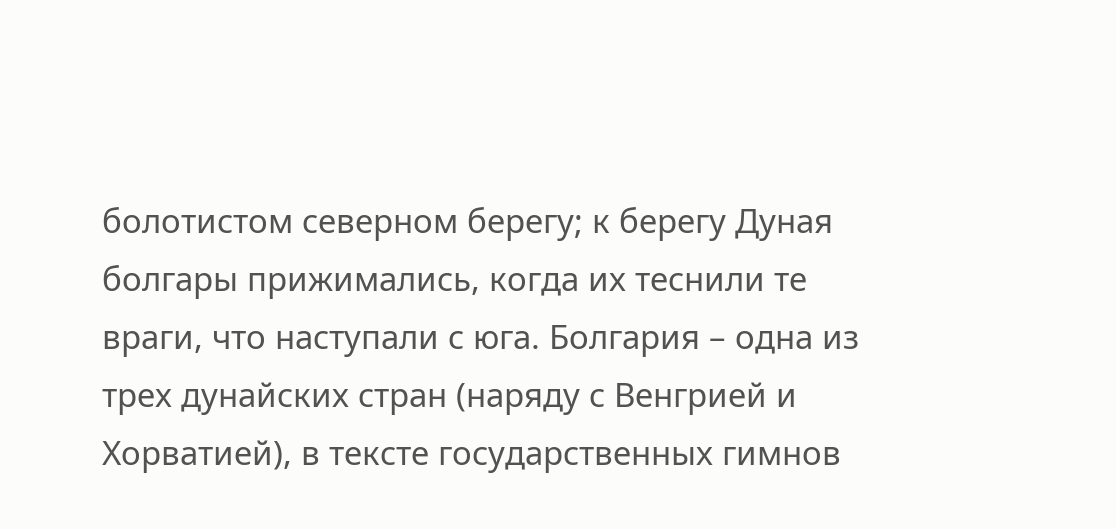болотистом северном берегу; к берегу Дуная болгары прижимались, когда их теснили те враги, что наступали с юга. Болгария – одна из трех дунайских стран (наряду с Венгрией и Хорватией), в тексте государственных гимнов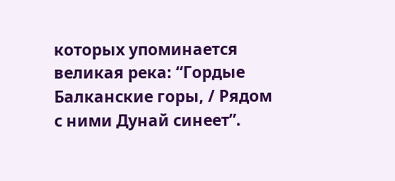которых упоминается великая река: “Гордые Балканские горы, / Рядом с ними Дунай синеет”.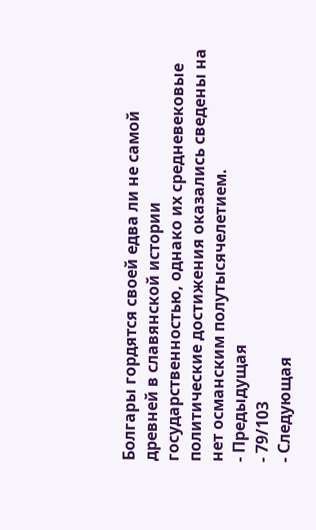Болгары гордятся своей едва ли не самой древней в славянской истории государственностью, однако их средневековые политические достижения оказались сведены на нет османским полутысячелетием.
- Предыдущая
- 79/103
- Следующая